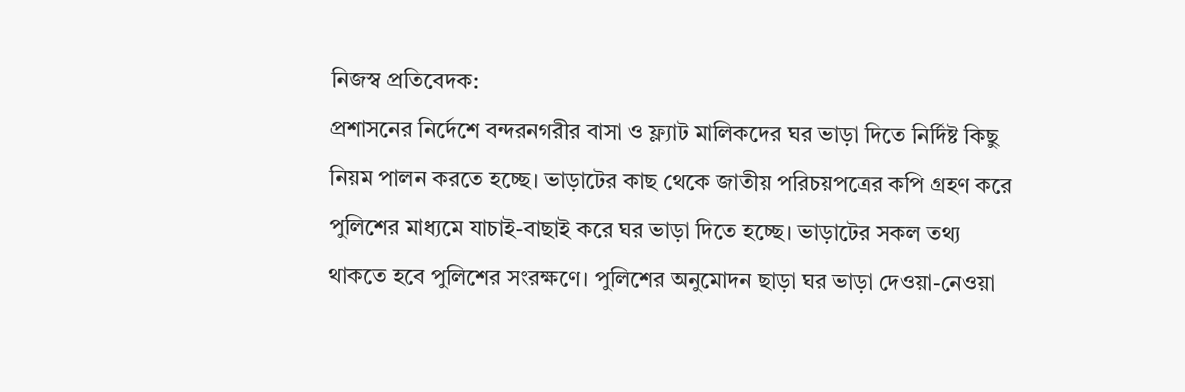নিজস্ব প্রতিবেদক:
প্রশাসনের নির্দেশে বন্দরনগরীর বাসা ও ফ্ল্যাট মালিকদের ঘর ভাড়া দিতে নির্দিষ্ট কিছু নিয়ম পালন করতে হচ্ছে। ভাড়াটের কাছ থেকে জাতীয় পরিচয়পত্রের কপি গ্রহণ করে পুলিশের মাধ্যমে যাচাই-বাছাই করে ঘর ভাড়া দিতে হচ্ছে। ভাড়াটের সকল তথ্য থাকতে হবে পুলিশের সংরক্ষণে। পুলিশের অনুমোদন ছাড়া ঘর ভাড়া দেওয়া-নেওয়া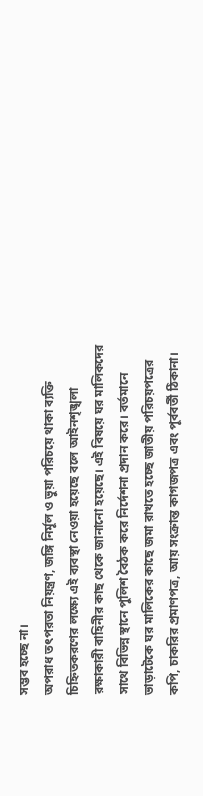সম্ভব হচ্ছে না।
অপরাধ তৎপরতা নিয়ন্ত্রণ, জঙ্গি নির্মূল ও ভুয়া পরিচয়ে থাকা ব্যক্তি চিহ্নিতকরণের লক্ষ্যে এই ব্যবস্থা নেওয়া হয়েছে বলে আইনশৃঙ্খলা রক্ষাকারী বাহিনীর কাছ থেকে জানানো হয়েছে। এই বিষয়ে ঘর মালিকদের সাথে বিভিন্ন স্থানে পুলিশ বৈঠক করে নির্দেশনা প্রদান করে। বর্তমানে ভাড়াটেকে ঘর মালিকের কাছে জমা রাখতে হচ্ছে জাতীয় পরিচয়পত্রের কপি, চাকরির প্রমাণপত্র, আয় সংক্রান্ত কাগজপত্র এবং পূর্ববর্তী ঠিকানা।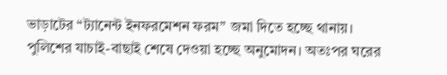ভাড়াটের “ট্যানেন্ট ইনফরমেশন ফরম” জমা দিতে হচ্ছে থানায়। পুলিশের যাচাই-বাছাই শেষে দেওয়া হচ্ছে অনুমোদন। অতঃপর ঘরের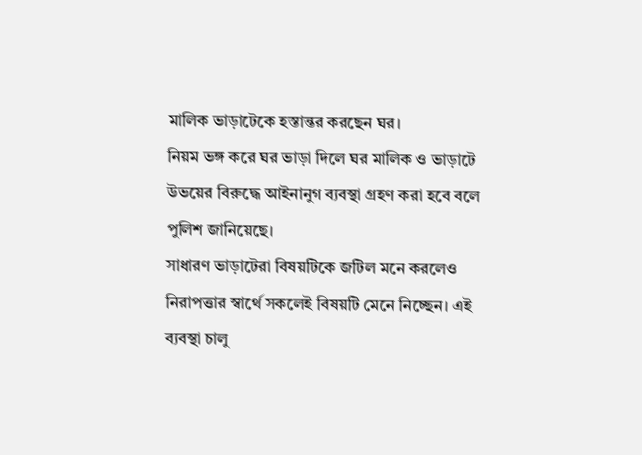মালিক ভাড়াটেকে হস্তান্তর করছেন ঘর।
নিয়ম ভঙ্গ করে ঘর ভাড়া দিলে ঘর মালিক ও ভাড়াটে উভয়ের বিরুদ্ধে আইনানুগ ব্যবস্থা গ্রহণ করা হবে বলে পুলিশ জানিয়েছে।
সাধারণ ভাড়াটেরা বিষয়টিকে জটিল মনে করলেও নিরাপত্তার স্বার্থে সকলেই বিষয়টি মেনে নিচ্ছেন। এই ব্যবস্থা চালু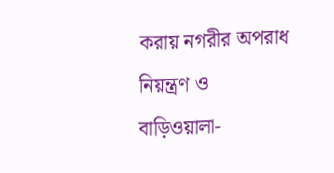করায় নগরীর অপরাধ নিয়ন্ত্রণ ও বাড়িওয়ালা-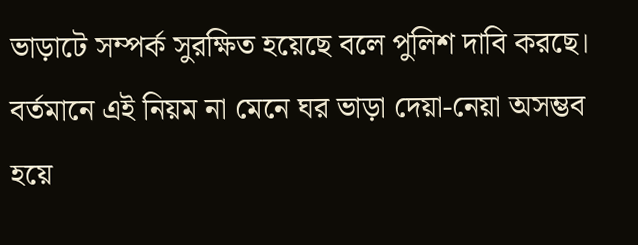ভাড়াটে সম্পর্ক সুরক্ষিত হয়েছে বলে পুলিশ দাবি করছে। বর্তমানে এই নিয়ম না মেনে ঘর ভাড়া দেয়া-নেয়া অসম্ভব হয়ে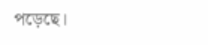পড়েছে।